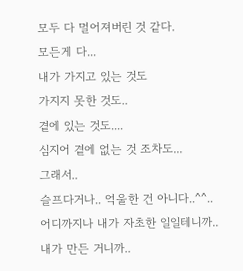모두 다 멀어져버린 것 같다.
모든게 다...
내가 가지고 있는 것도
가지지 못한 것도..
곁에 있는 것도....
심지어 곁에 없는 것 조차도...
그래서..
슬프다거나.. 억울한 건 아니다..^^..
어디까지나 내가 자초한 일일테니까..
내가 만든 거니까..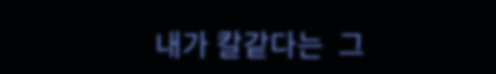내가 칼같다는  그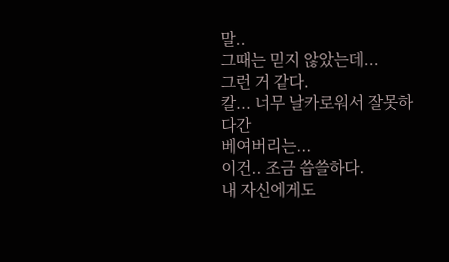말..
그때는 믿지 않았는데...
그런 거 같다.
칼... 너무 날카로워서 잘못하다간
베여버리는...
이건.. 조금 씁쓸하다.
내 자신에게도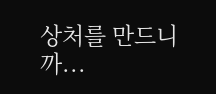상처를 만드니까...